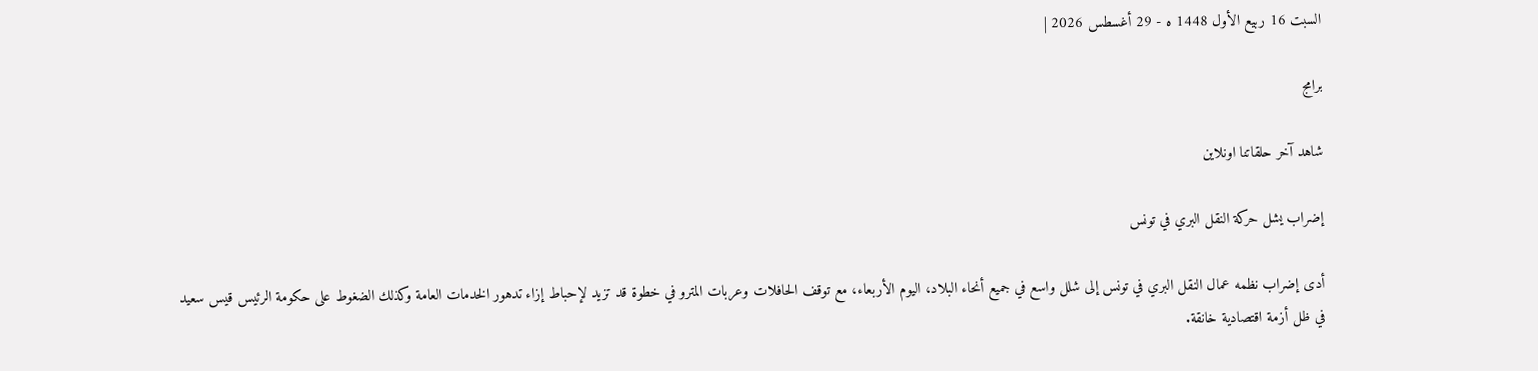السبت 16 ربيع الأول 1448 ه - 29 أغسطس 2026 |

برامج

شاهد آخر حلقاتنا اونلاين

إضراب يشل حركة النقل البري في تونس

أدى إضراب نظمه عمال النقل البري في تونس إلى شلل واسع في جميع أنحاء البلاد، اليوم الأربعاء، مع توقف الحافلات وعربات المترو في خطوة قد تزيد لإحباط إزاء تدهور الخدمات العامة وكذلك الضغوط على حكومة الرئيس قيس سعيد في ظل أزمة اقتصادية خانقة.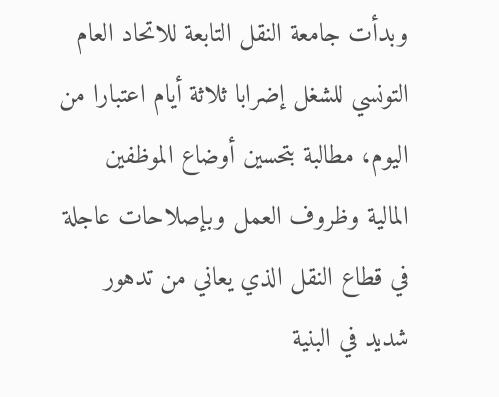وبدأت جامعة النقل التابعة للاتحاد العام التونسي للشغل إضرابا ثلاثة أيام اعتبارا من اليوم، مطالبة بتحسين أوضاع الموظفين المالية وظروف العمل وبإصلاحات عاجلة في قطاع النقل الذي يعاني من تدهور شديد في البنية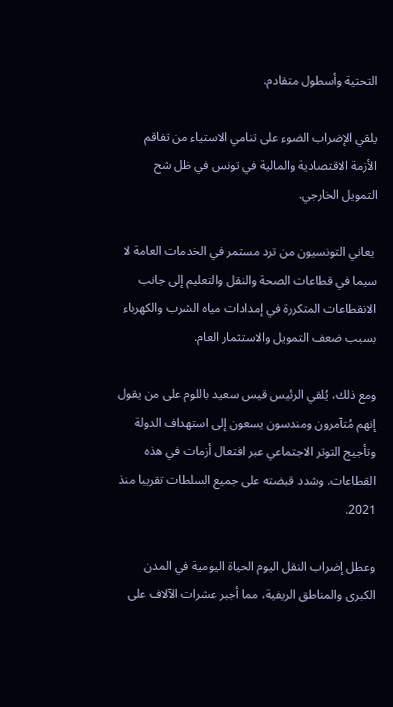التحتية وأسطول متقادم.

يلقي الإضراب الضوء على تنامي الاستياء من تفاقم الأزمة الاقتصادية والمالية في تونس في ظل شح التمويل الخارجي.

 يعاني التونسيون من ترد مستمر في الخدمات العامة لا سيما في قطاعات الصحة والنقل والتعليم إلى جانب الانقطاعات المتكررة في إمدادات مياه الشرب والكهرباء بسبب ضعف التمويل والاستثمار العام.

ومع ذلك، يُلقي الرئيس قيس سعيد باللوم على من يقول إنهم مُتآمرون ومندسون يسعون إلى استهداف الدولة وتأجيج التوتر الاجتماعي عبر افتعال أزمات في هذه القطاعات. وشدد قبضته على جميع السلطات تقريبا منذ 2021.

وعطل إضراب النقل اليوم الحياة اليومية في المدن الكبرى والمناطق الريفية، مما أجبر عشرات الآلاف على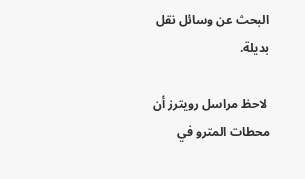البحث عن وسائل نقل بديلة.

 لاحظ مراسل رويترز أن محطات المترو في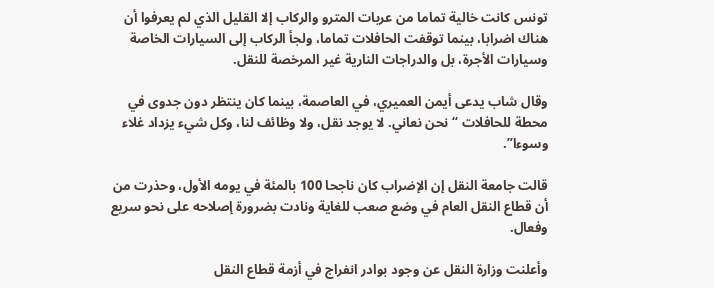تونس كانت خالية تماما من عربات المترو والركاب إلا القليل الذي لم يعرفوا أن هناك اضرابا، بينما توقفت الحافلات تماما، ولجأ الركاب إلى السيارات الخاصة وسيارات الأجرة، بل والدراجات النارية غير المرخصة للنقل.

وقال شاب يدعى أيمن العميري، في العاصمة، بينما كان ينتظر دون جدوى في محطة للحافلات “نحن نعاني. لا يوجد نقل، ولا وظائف لنا، وكل شيء يزداد غلاء وسوءا”.

قالت جامعة النقل إن الإضراب كان ناجحا 100 بالمئة في يومه الأول، وحذرت من أن قطاع النقل العام في وضع صعب للغاية ونادت بضرورة إصلاحه على نحو سريع وفعال.

وأعلنت وزارة النقل عن وجود بوادر انفراج في أزمة قطاع النقل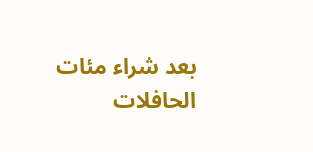بعد شراء مئات الحافلات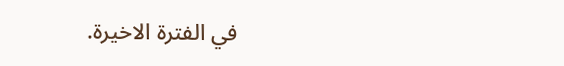في الفترة الاخيرة.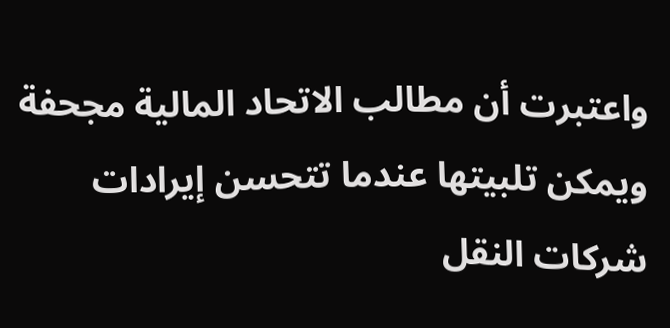واعتبرت أن مطالب الاتحاد المالية مجحفة ويمكن تلبيتها عندما تتحسن إيرادات شركات النقل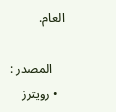العام.

    المصدر :
  • رويترز